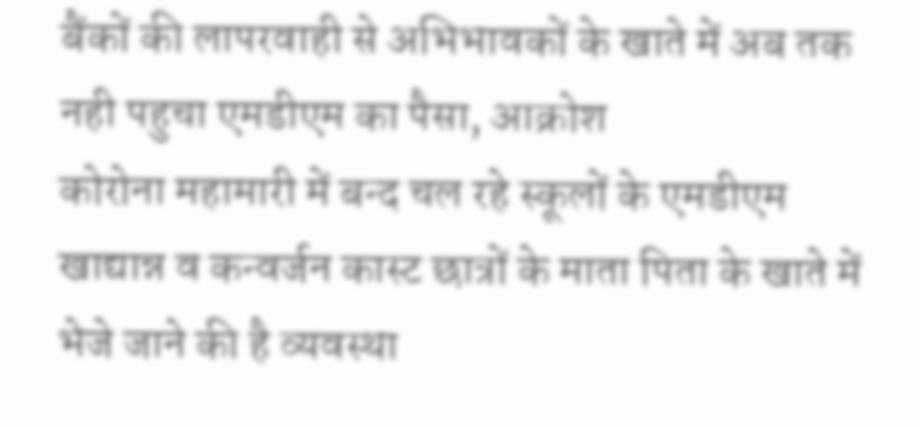बैंकों की लापरवाही से अभिभावकों के खाते में अब तक नही पहुचा एमडीएम का पैसा, आक्रोश
कोरोना महामारी में बन्द चल रहे स्कूलों के एमडीएम खाद्यान्न व कन्वर्जन कास्ट छात्रों के माता पिता के खाते में भेजे जाने की है व्यवस्था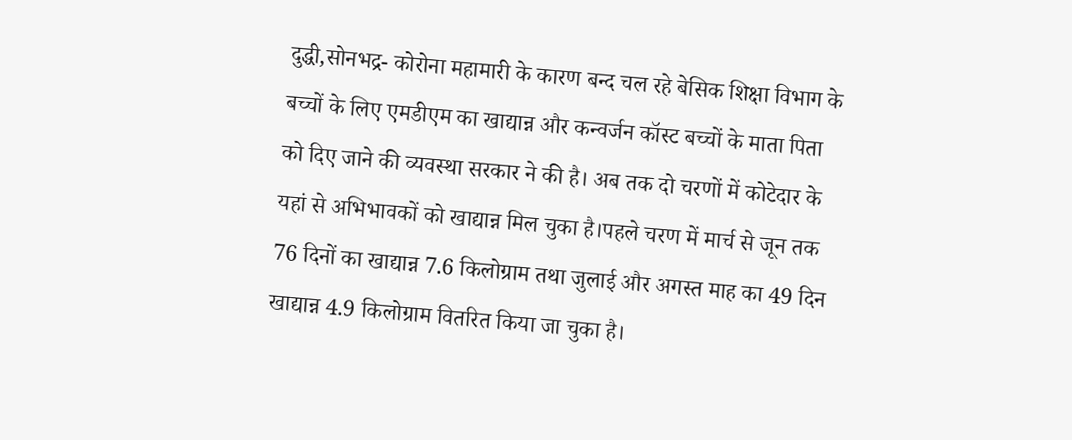दुद्धी,सोनभद्र- कोरोना महामारी के कारण बन्द चल रहे बेसिक शिक्षा विभाग के बच्चों के लिए एमडीएम का खाद्यान्न और कन्वर्जन कॉस्ट बच्चों के माता पिता को दिए जाने की व्यवस्था सरकार ने की है। अब तक दो चरणों में कोटेदार के यहां से अभिभावकों को खाद्यान्न मिल चुका है।पहले चरण में मार्च से जून तक 76 दिनों का खाद्यान्न 7.6 किलोग्राम तथा जुलाई और अगस्त माह का 49 दिन खाद्यान्न 4.9 किलोग्राम वितरित किया जा चुका है।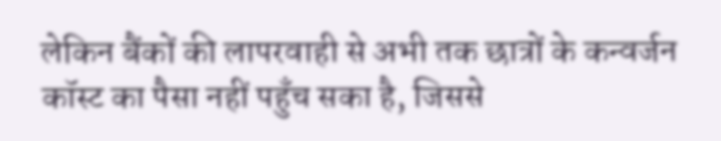लेकिन बैंकों की लापरवाही से अभी तक छात्रों के कन्वर्जन कॉस्ट का पैसा नहीं पहुँच सका है, जिससे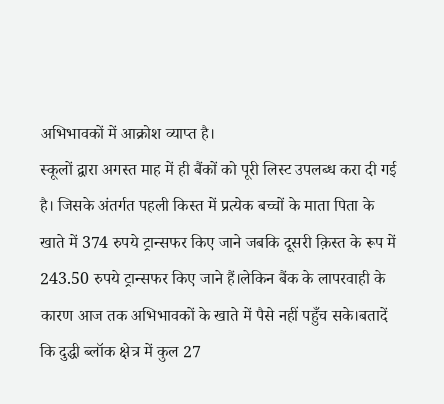अभिभावकों में आक्रोश व्याप्त है।
स्कूलों द्वारा अगस्त माह में ही बैंकों को पूरी लिस्ट उपलब्ध करा दी गई है। जिसके अंतर्गत पहली किस्त में प्रत्येक बच्चों के माता पिता के खाते में 374 रुपये ट्रान्सफर किए जाने जबकि दूसरी क़िस्त के रूप में 243.50 रुपये ट्रान्सफर किए जाने हैं।लेकिन बैंक के लापरवाही के कारण आज तक अभिभावकों के खाते में पैसे नहीं पहुँच सके।बतादें कि दुद्धी ब्लॉक क्षेत्र में कुल 27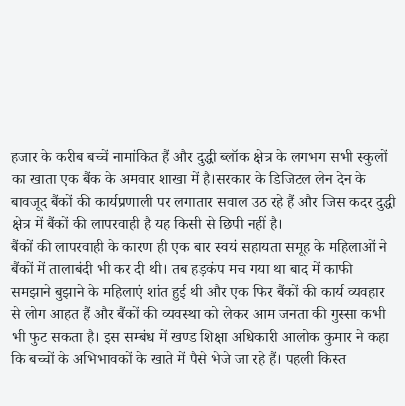हजार के करीब बच्चें नामांकित हैं और दुद्धी ब्लॉक क्षेत्र के लगभग सभी स्कुलों का खाता एक बैंक के अमवार शाखा में है।सरकार के डिजिटल लेन देन के बावजूद बैंकों की कार्यप्रणाली पर लगातार सवाल उठ रहे हैं और जिस कदर दुद्धी क्षेत्र में बैंकों की लापरवाही है यह किसी से छिपी नहीं है।
बैंकों की लापरवाही के कारण ही एक बार स्वयं सहायता समूह के महिलाओं ने बैंकों में तालाबंदी भी कर दी थी। तब हड़कंप मच गया था बाद में काफी समझाने बुझाने के महिलाएं शांत हुई थी और एक फिर बैंकों की कार्य व्यवहार से लोग आहत हैं और बैंकों की व्यवस्था को लेकर आम जनता की गुस्सा कभी भी फुट सकता है। इस सम्बंध में खण्ड शिक्षा अधिकारी आलोक कुमार ने कहा कि बच्चों के अभिभावकों के खाते में पैसे भेजे जा रहे हैं। पहली किस्त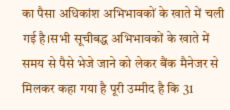का पैसा अधिकांश अभिभावकों के खाते में चली गई है।सभी सूचीबद्ध अभिभावकों के खाते में समय से पैसे भेजे जाने को लेकर बैंक मैनेजर से मिलकर कहा गया है पूरी उम्मीद है कि 31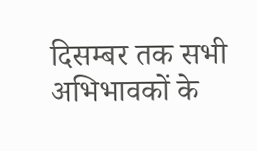दिसम्बर तक सभी अभिभावकों के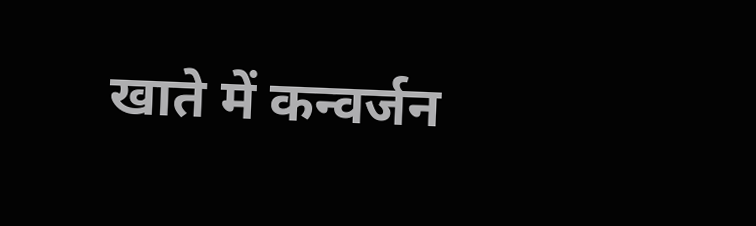खाते में कन्वर्जन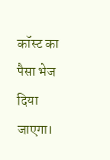कॉस्ट का पैसा भेज दिया जाएगा।